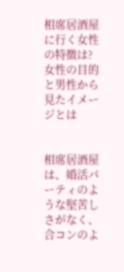相席居酒屋に行く女性の特徴は?女性の目的と男性から見たイメージとは


相席居酒屋は、婚活パーティのような堅苦しさがなく、合コンのよ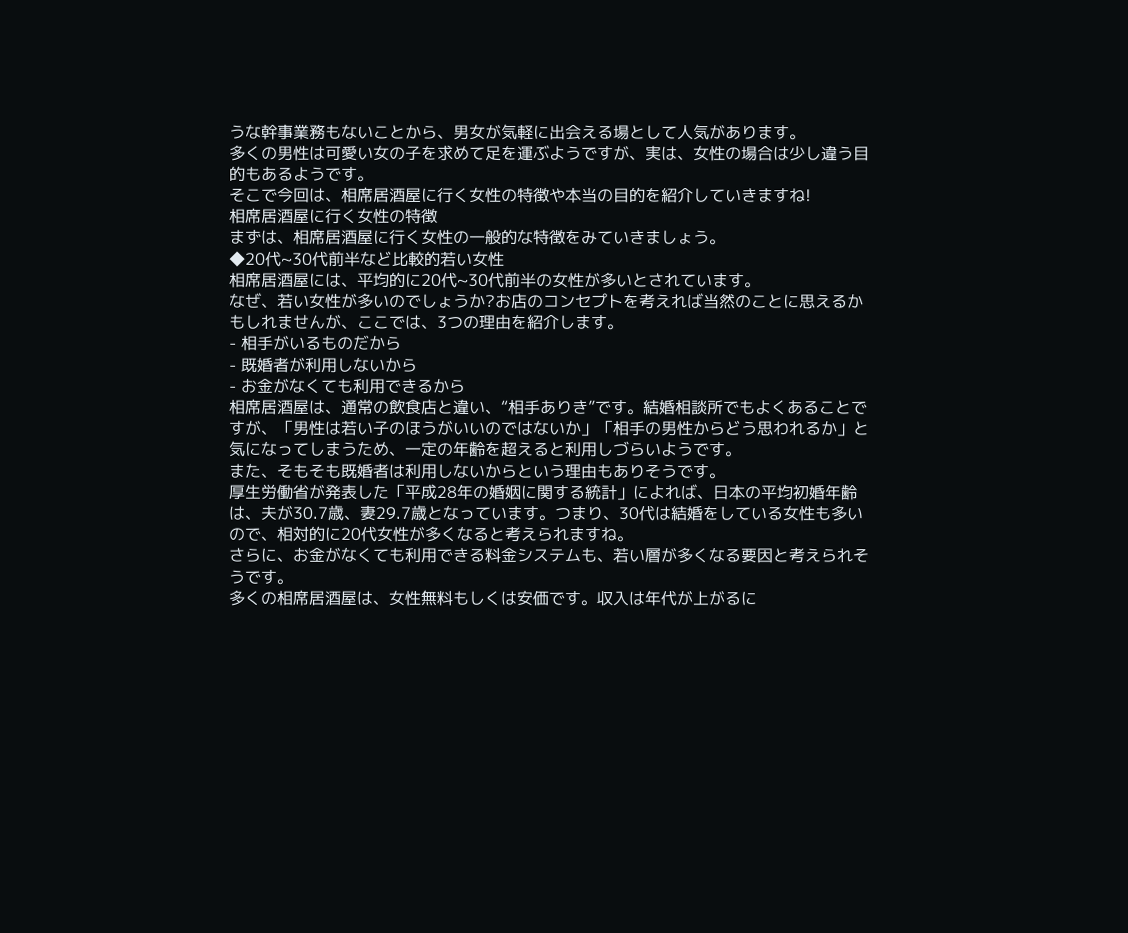うな幹事業務もないことから、男女が気軽に出会える場として人気があります。
多くの男性は可愛い女の子を求めて足を運ぶようですが、実は、女性の場合は少し違う目的もあるようです。
そこで今回は、相席居酒屋に行く女性の特徴や本当の目的を紹介していきますね!
相席居酒屋に行く女性の特徴
まずは、相席居酒屋に行く女性の一般的な特徴をみていきましょう。
◆20代~30代前半など比較的若い女性
相席居酒屋には、平均的に20代~30代前半の女性が多いとされています。
なぜ、若い女性が多いのでしょうか?お店のコンセプトを考えれば当然のことに思えるかもしれませんが、ここでは、3つの理由を紹介します。
- 相手がいるものだから
- 既婚者が利用しないから
- お金がなくても利用できるから
相席居酒屋は、通常の飲食店と違い、“相手ありき”です。結婚相談所でもよくあることですが、「男性は若い子のほうがいいのではないか」「相手の男性からどう思われるか」と気になってしまうため、一定の年齢を超えると利用しづらいようです。
また、そもそも既婚者は利用しないからという理由もありそうです。
厚生労働省が発表した「平成28年の婚姻に関する統計」によれば、日本の平均初婚年齢は、夫が30.7歳、妻29.7歳となっています。つまり、30代は結婚をしている女性も多いので、相対的に20代女性が多くなると考えられますね。
さらに、お金がなくても利用できる料金システムも、若い層が多くなる要因と考えられそうです。
多くの相席居酒屋は、女性無料もしくは安価です。収入は年代が上がるに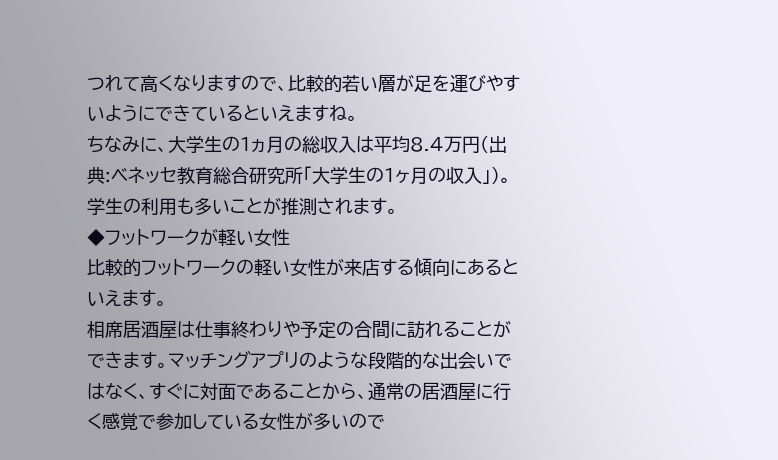つれて高くなりますので、比較的若い層が足を運びやすいようにできているといえますね。
ちなみに、大学生の1ヵ月の総収入は平均8.4万円(出典:ベネッセ教育総合研究所「大学生の1ヶ月の収入」)。学生の利用も多いことが推測されます。
◆フットワークが軽い女性
比較的フットワークの軽い女性が来店する傾向にあるといえます。
相席居酒屋は仕事終わりや予定の合間に訪れることができます。マッチングアプリのような段階的な出会いではなく、すぐに対面であることから、通常の居酒屋に行く感覚で参加している女性が多いので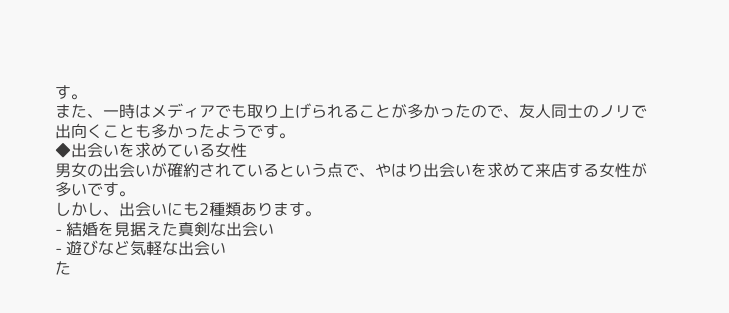す。
また、一時はメディアでも取り上げられることが多かったので、友人同士のノリで出向くことも多かったようです。
◆出会いを求めている女性
男女の出会いが確約されているという点で、やはり出会いを求めて来店する女性が多いです。
しかし、出会いにも2種類あります。
- 結婚を見据えた真剣な出会い
- 遊びなど気軽な出会い
た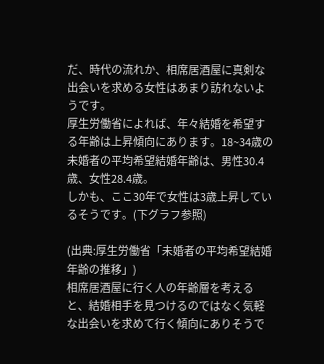だ、時代の流れか、相席居酒屋に真剣な出会いを求める女性はあまり訪れないようです。
厚生労働省によれば、年々結婚を希望する年齢は上昇傾向にあります。18~34歳の未婚者の平均希望結婚年齢は、男性30.4歳、女性28.4歳。
しかも、ここ30年で女性は3歳上昇しているそうです。(下グラフ参照)

(出典:厚生労働省「未婚者の平均希望結婚年齢の推移」)
相席居酒屋に行く人の年齢層を考えると、結婚相手を見つけるのではなく気軽な出会いを求めて行く傾向にありそうで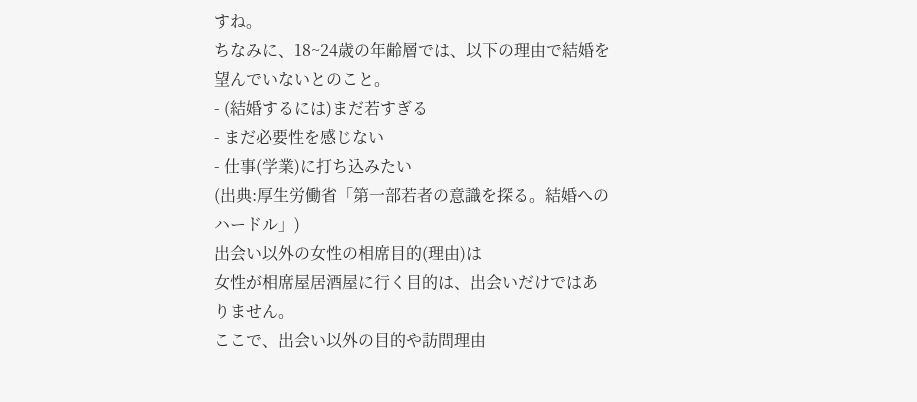すね。
ちなみに、18~24歳の年齢層では、以下の理由で結婚を望んでいないとのこと。
- (結婚するには)まだ若すぎる
- まだ必要性を感じない
- 仕事(学業)に打ち込みたい
(出典:厚生労働省「第一部若者の意識を探る。結婚へのハードル」)
出会い以外の女性の相席目的(理由)は
女性が相席屋居酒屋に行く目的は、出会いだけではありません。
ここで、出会い以外の目的や訪問理由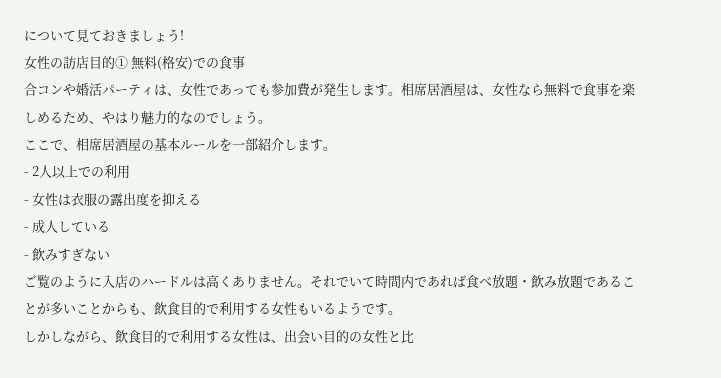について見ておきましょう!
女性の訪店目的① 無料(格安)での食事
合コンや婚活パーティは、女性であっても参加費が発生します。相席居酒屋は、女性なら無料で食事を楽しめるため、やはり魅力的なのでしょう。
ここで、相席居酒屋の基本ルールを一部紹介します。
- 2人以上での利用
- 女性は衣服の露出度を抑える
- 成人している
- 飲みすぎない
ご覧のように入店のハードルは高くありません。それでいて時間内であれば食べ放題・飲み放題であることが多いことからも、飲食目的で利用する女性もいるようです。
しかしながら、飲食目的で利用する女性は、出会い目的の女性と比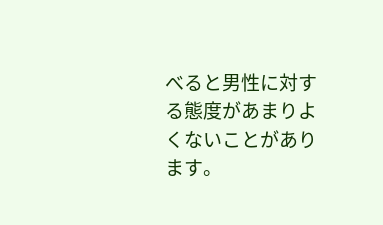べると男性に対する態度があまりよくないことがあります。